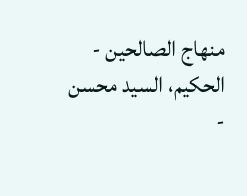منهاج الصالحين - الحكيم، السيد محسن -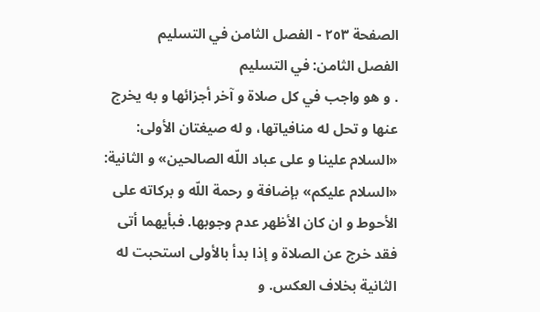الصفحة ٢٥٣ - الفصل الثامن في التسليم
الفصل الثامن: في التسليم
. و هو واجب في كل صلاة و آخر أجزائها و به يخرج عنها و تحل له منافياتها، و له صيغتان الأولى: «السلام علينا و على عباد اللّه الصالحين» و الثانية: «السلام عليكم» بإضافة و رحمة اللّه و بركاته على الأحوط و ان كان الأظهر عدم وجوبها. فبأيهما أتى فقد خرج عن الصلاة و إذا بدأ بالأولى استحبت له الثانية بخلاف العكس. و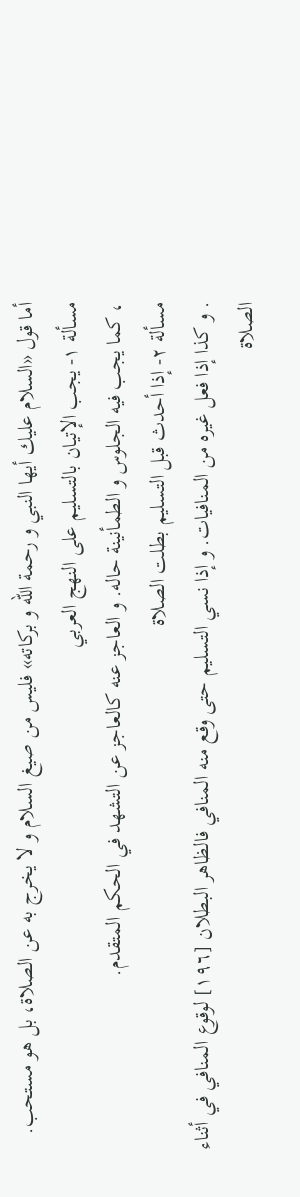أما قول «السلام عليك أيها النبي و رحمة اللّه و بركاته» فليس من صيغ السلام و لا يخرج به عن الصلاة، بل هو مستحب.
مسألة ١- يجب الإتيان بالتسليم على النهج العربي
، كما يجب فيه الجلوس و الطمأنينة حاله. و العاجز عنه كالعاجز عن التشهد في الحكم المتقدم.
مسألة ٢- إذا أحدث قبل التسليم بطلت الصلاة
. و كذا إذا فعل غيره من المنافيات. و إذا نسي التسليم حتى وقع منه المنافي فالظاهر البطلان [١٩٦] لوقوع المنافي في أثناء الصلاة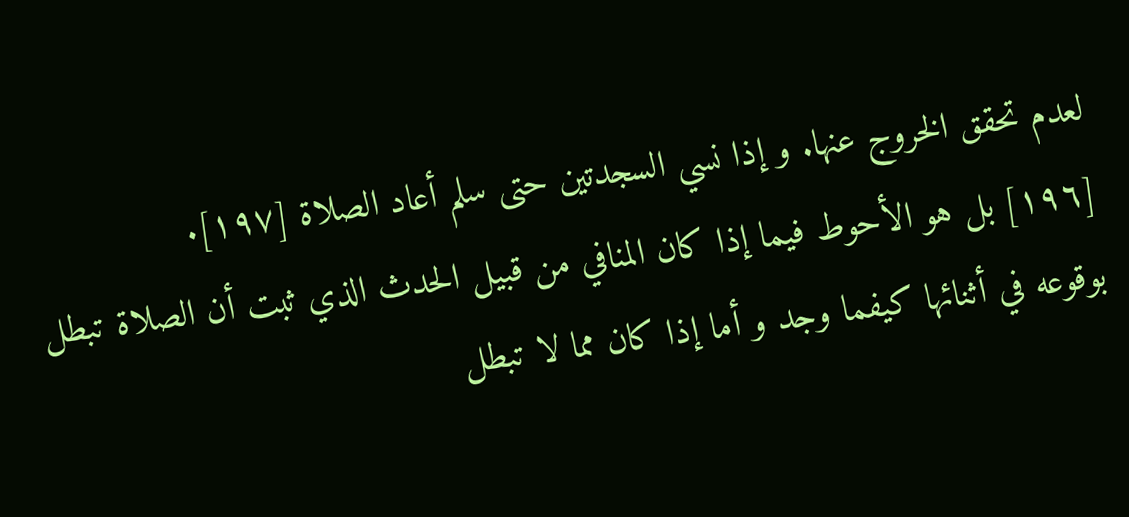لعدم تحقق الخروج عنها. و إذا نسي السجدتين حتى سلم أعاد الصلاة [١٩٧].
[١٩٦] بل هو الأحوط فيما إذا كان المنافي من قبيل الحدث الذي ثبت أن الصلاة تبطل بوقوعه في أثنائها كيفما وجد و أما إذا كان مما لا تبطل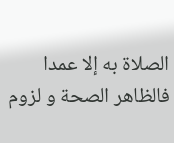الصلاة به إلا عمدا فالظاهر الصحة و لزوم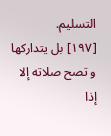التسليم.
[١٩٧] بل يتداركها و تصح صلاته إلا إذا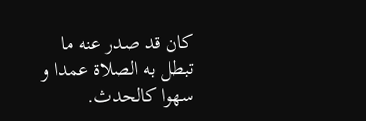كان قد صدر عنه ما تبطل به الصلاة عمدا و سهوا كالحدث.